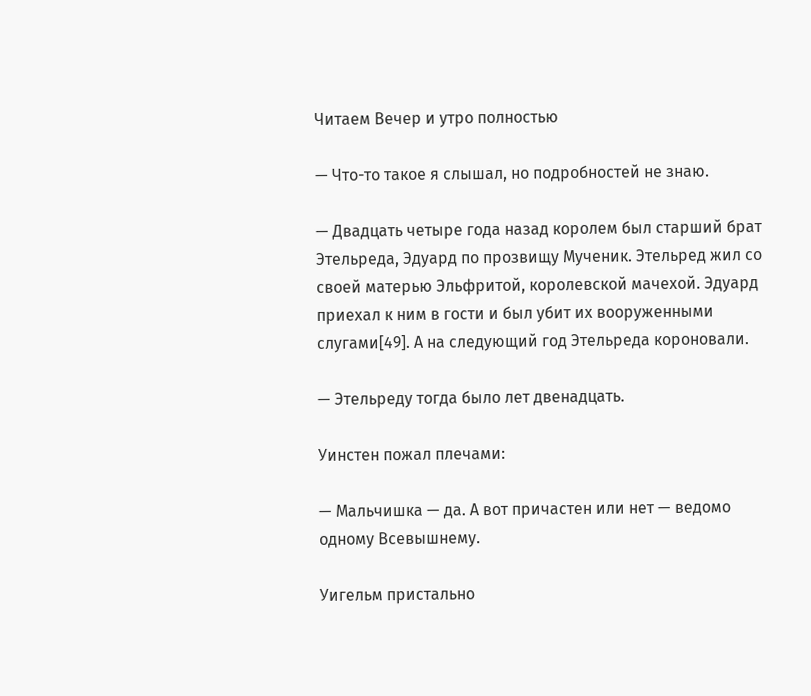Читаем Вечер и утро полностью

— Что-то такое я слышал, но подробностей не знаю.

— Двадцать четыре года назад королем был старший брат Этельреда, Эдуард по прозвищу Мученик. Этельред жил со своей матерью Эльфритой, королевской мачехой. Эдуард приехал к ним в гости и был убит их вооруженными слугами[49]. А на следующий год Этельреда короновали.

— Этельреду тогда было лет двенадцать.

Уинстен пожал плечами:

— Мальчишка — да. А вот причастен или нет — ведомо одному Всевышнему.

Уигельм пристально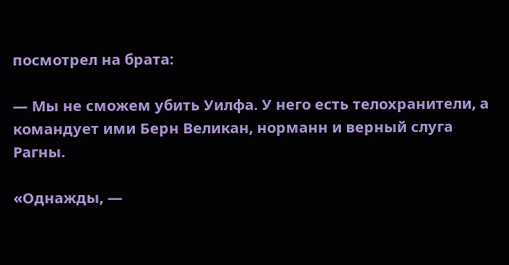посмотрел на брата:

— Мы не сможем убить Уилфа. У него есть телохранители, а командует ими Берн Великан, норманн и верный слуга Рагны.

«Однажды, —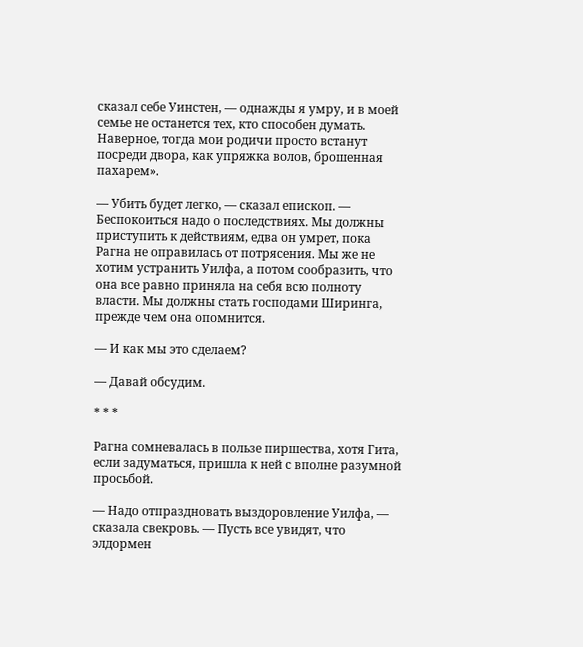сказал себе Уинстен, — однажды я умру, и в моей семье не останется тех, кто способен думать. Наверное, тогда мои родичи просто встанут посреди двора, как упряжка волов, брошенная пахарем».

— Убить будет легко, — сказал епископ. — Беспокоиться надо о последствиях. Мы должны приступить к действиям, едва он умрет, пока Рагна не оправилась от потрясения. Мы же не хотим устранить Уилфа, а потом сообразить, что она все равно приняла на себя всю полноту власти. Мы должны стать господами Ширинга, прежде чем она опомнится.

— И как мы это сделаем?

— Давай обсудим.

* * *

Рагна сомневалась в пользе пиршества, хотя Гита, если задуматься, пришла к ней с вполне разумной просьбой.

— Надо отпраздновать выздоровление Уилфа, — сказала свекровь. — Пусть все увидят, что элдормен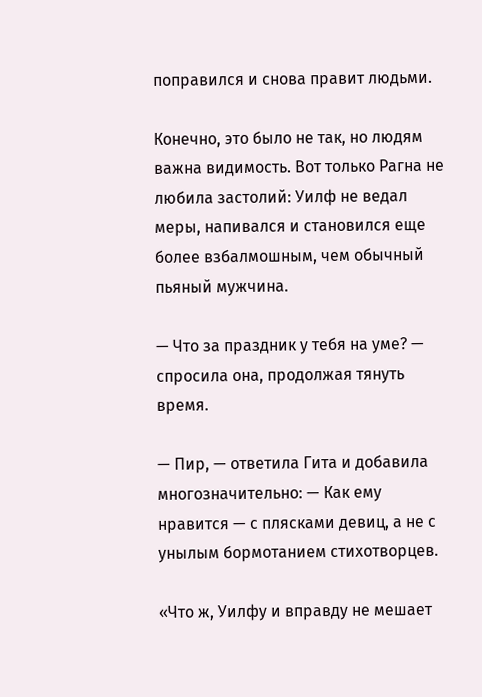поправился и снова правит людьми.

Конечно, это было не так, но людям важна видимость. Вот только Рагна не любила застолий: Уилф не ведал меры, напивался и становился еще более взбалмошным, чем обычный пьяный мужчина.

— Что за праздник у тебя на уме? — спросила она, продолжая тянуть время.

— Пир, — ответила Гита и добавила многозначительно: — Как ему нравится — с плясками девиц, а не с унылым бормотанием стихотворцев.

«Что ж, Уилфу и вправду не мешает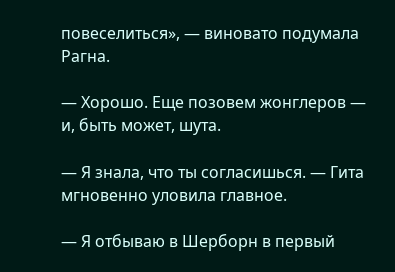повеселиться», — виновато подумала Рагна.

— Хорошо. Еще позовем жонглеров — и, быть может, шута.

— Я знала, что ты согласишься. — Гита мгновенно уловила главное.

— Я отбываю в Шерборн в первый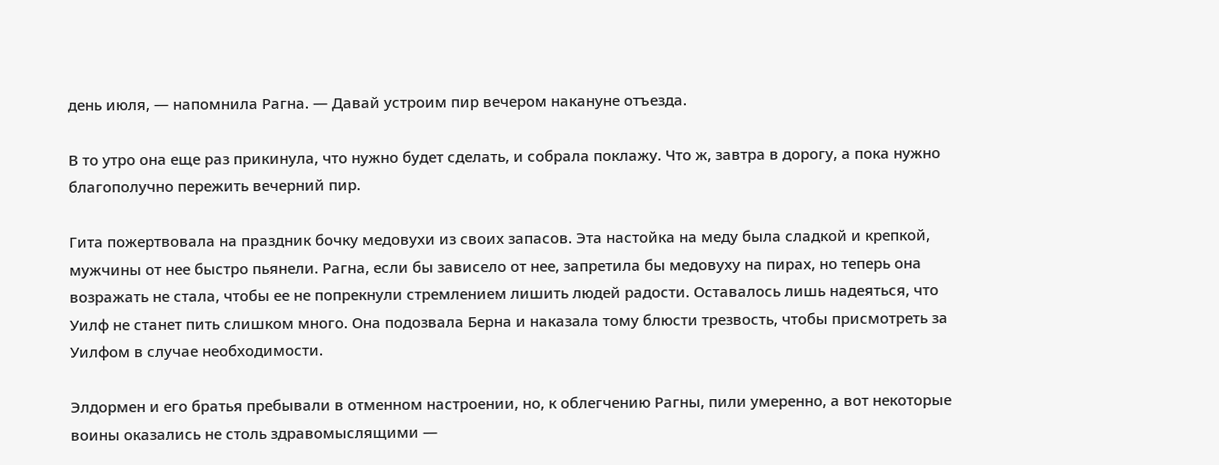день июля, — напомнила Рагна. — Давай устроим пир вечером накануне отъезда.

В то утро она еще раз прикинула, что нужно будет сделать, и собрала поклажу. Что ж, завтра в дорогу, а пока нужно благополучно пережить вечерний пир.

Гита пожертвовала на праздник бочку медовухи из своих запасов. Эта настойка на меду была сладкой и крепкой, мужчины от нее быстро пьянели. Рагна, если бы зависело от нее, запретила бы медовуху на пирах, но теперь она возражать не стала, чтобы ее не попрекнули стремлением лишить людей радости. Оставалось лишь надеяться, что Уилф не станет пить слишком много. Она подозвала Берна и наказала тому блюсти трезвость, чтобы присмотреть за Уилфом в случае необходимости.

Элдормен и его братья пребывали в отменном настроении, но, к облегчению Рагны, пили умеренно, а вот некоторые воины оказались не столь здравомыслящими —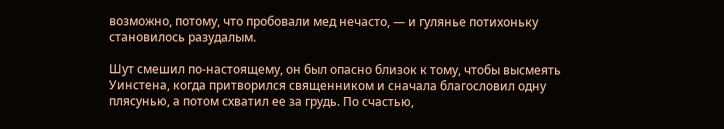возможно, потому, что пробовали мед нечасто, — и гулянье потихоньку становилось разудалым.

Шут смешил по-настоящему, он был опасно близок к тому, чтобы высмеять Уинстена, когда притворился священником и сначала благословил одну плясунью, а потом схватил ее за грудь. По счастью,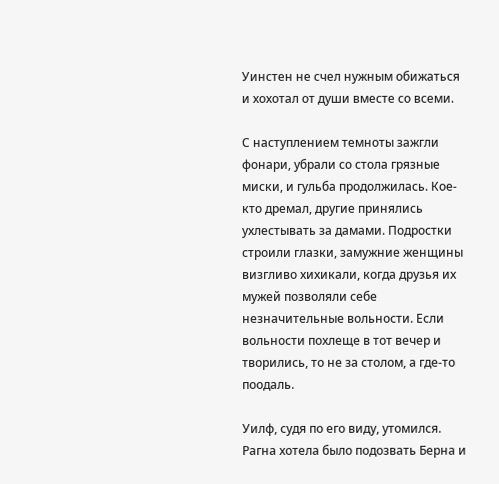Уинстен не счел нужным обижаться и хохотал от души вместе со всеми.

С наступлением темноты зажгли фонари, убрали со стола грязные миски, и гульба продолжилась. Кое-кто дремал, другие принялись ухлестывать за дамами. Подростки строили глазки, замужние женщины визгливо хихикали, когда друзья их мужей позволяли себе незначительные вольности. Если вольности похлеще в тот вечер и творились, то не за столом, а где-то поодаль.

Уилф, судя по его виду, утомился. Рагна хотела было подозвать Берна и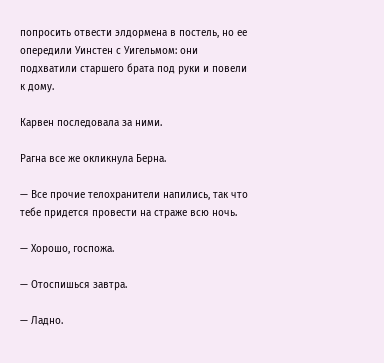попросить отвести элдормена в постель, но ее опередили Уинстен с Уигельмом: они подхватили старшего брата под руки и повели к дому.

Карвен последовала за ними.

Рагна все же окликнула Берна.

— Все прочие телохранители напились, так что тебе придется провести на страже всю ночь.

— Хорошо, госпожа.

— Отоспишься завтра.

— Ладно.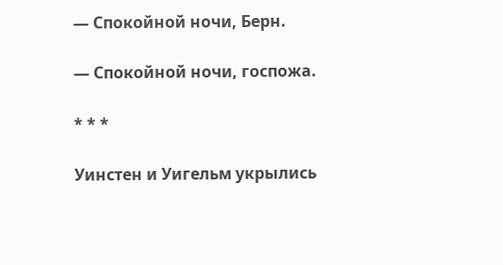— Спокойной ночи, Берн.

— Спокойной ночи, госпожа.

* * *

Уинстен и Уигельм укрылись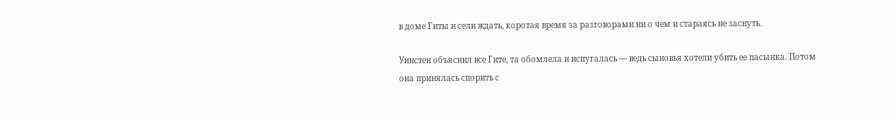в доме Гиты и сели ждать, коротая время за разговорами ни о чем и стараясь не заснуть.

Уинстен объяснил все Гите, та обомлела и испугалась — ведь сыновья хотели убить ее пасынка. Потом она принялась спорить с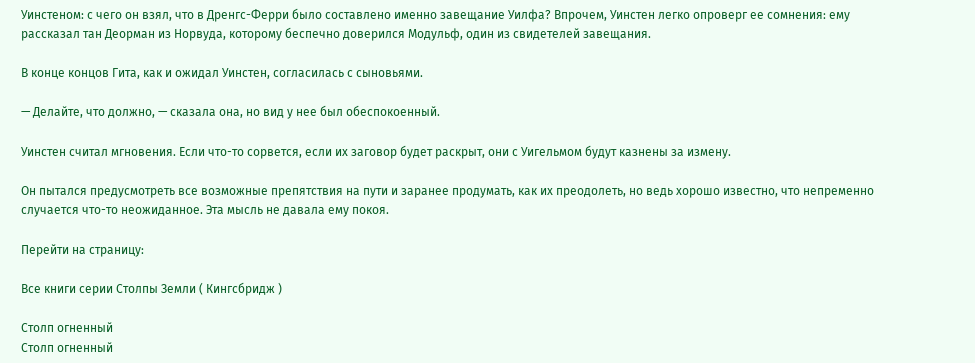Уинстеном: с чего он взял, что в Дренгс-Ферри было составлено именно завещание Уилфа? Впрочем, Уинстен легко опроверг ее сомнения: ему рассказал тан Деорман из Норвуда, которому беспечно доверился Модульф, один из свидетелей завещания.

В конце концов Гита, как и ожидал Уинстен, согласилась с сыновьями.

— Делайте, что должно, — сказала она, но вид у нее был обеспокоенный.

Уинстен считал мгновения. Если что-то сорвется, если их заговор будет раскрыт, они с Уигельмом будут казнены за измену.

Он пытался предусмотреть все возможные препятствия на пути и заранее продумать, как их преодолеть, но ведь хорошо известно, что непременно случается что-то неожиданное. Эта мысль не давала ему покоя.

Перейти на страницу:

Все книги серии Столпы Земли ( Кингсбридж )

Столп огненный
Столп огненный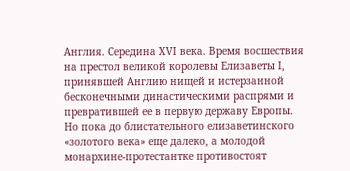Англия. Середина XVI века. Время восшествия на престол великой королевы Елизаветы I, принявшей Англию нищей и истерзанной бесконечными династическими распрями и превратившей ее в первую державу Европы. Но пока до блистательного елизаветинского «золотого века» еще далеко, а молодой монархине-протестантке противостоят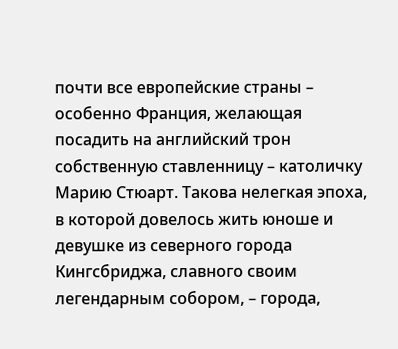почти все европейские страны – особенно Франция, желающая посадить на английский трон собственную ставленницу – католичку Марию Стюарт. Такова нелегкая эпоха, в которой довелось жить юноше и девушке из северного города Кингсбриджа, славного своим легендарным собором, – города,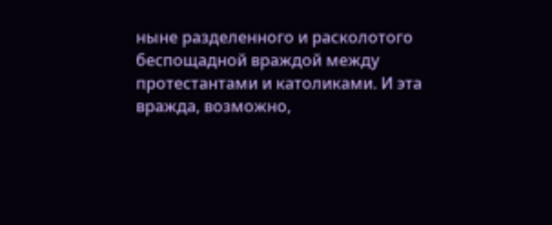ныне разделенного и расколотого беспощадной враждой между протестантами и католиками. И эта вражда, возможно,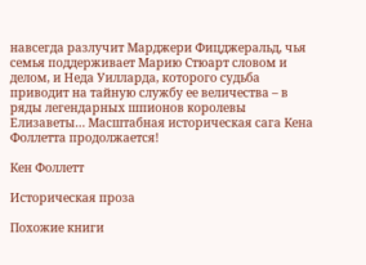навсегда разлучит Марджери Фицджеральд, чья семья поддерживает Марию Стюарт словом и делом, и Неда Уилларда, которого судьба приводит на тайную службу ее величества – в ряды легендарных шпионов королевы Елизаветы… Масштабная историческая сага Кена Фоллетта продолжается!

Кен Фоллетт

Историческая проза

Похожие книги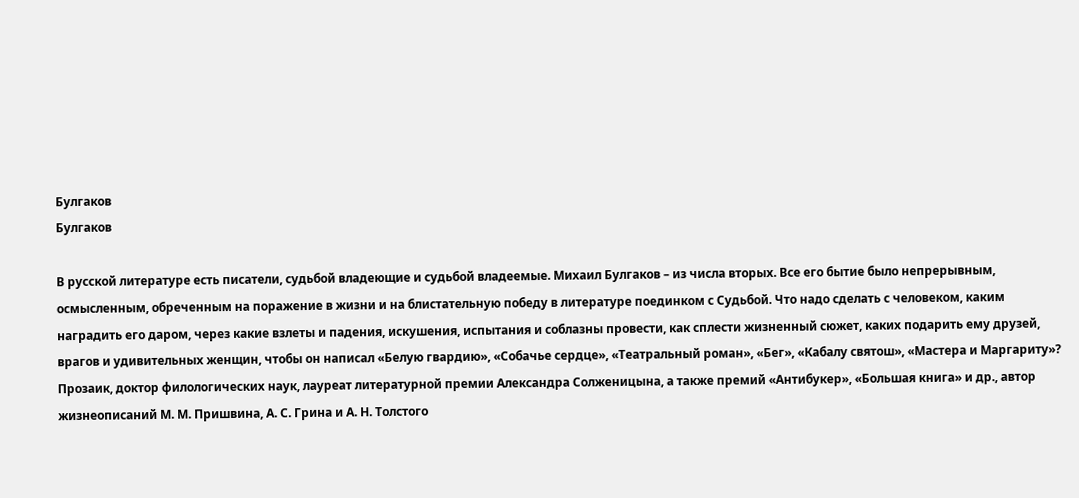Булгаков
Булгаков

В русской литературе есть писатели, судьбой владеющие и судьбой владеемые. Михаил Булгаков – из числа вторых. Все его бытие было непрерывным, осмысленным, обреченным на поражение в жизни и на блистательную победу в литературе поединком с Судьбой. Что надо сделать с человеком, каким наградить его даром, через какие взлеты и падения, искушения, испытания и соблазны провести, как сплести жизненный сюжет, каких подарить ему друзей, врагов и удивительных женщин, чтобы он написал «Белую гвардию», «Собачье сердце», «Театральный роман», «Бег», «Кабалу святош», «Мастера и Маргариту»? Прозаик, доктор филологических наук, лауреат литературной премии Александра Солженицына, а также премий «Антибукер», «Большая книга» и др., автор жизнеописаний М. М. Пришвина, А. С. Грина и А. Н. Толстого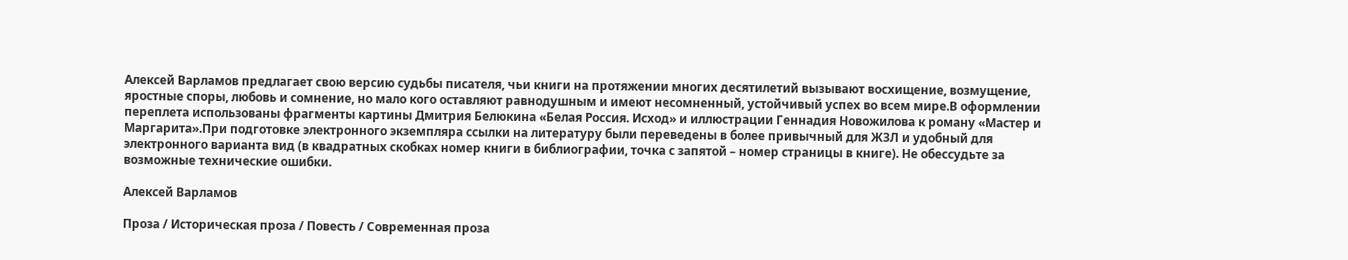Алексей Варламов предлагает свою версию судьбы писателя, чьи книги на протяжении многих десятилетий вызывают восхищение, возмущение, яростные споры, любовь и сомнение, но мало кого оставляют равнодушным и имеют несомненный, устойчивый успех во всем мире.В оформлении переплета использованы фрагменты картины Дмитрия Белюкина «Белая Россия. Исход» и иллюстрации Геннадия Новожилова к роману «Мастер и Маргарита».При подготовке электронного экземпляра ссылки на литературу были переведены в более привычный для ЖЗЛ и удобный для электронного варианта вид (в квадратных скобках номер книги в библиографии, точка с запятой – номер страницы в книге). Не обессудьте за возможные технические ошибки.

Алексей Варламов

Проза / Историческая проза / Повесть / Современная проза